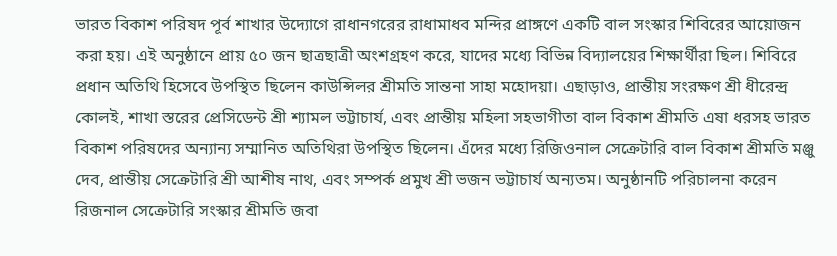ভারত বিকাশ পরিষদ পূর্ব শাখার উদ্যোগে রাধানগরের রাধামাধব মন্দির প্রাঙ্গণে একটি বাল সংস্কার শিবিরের আয়োজন করা হয়। এই অনুষ্ঠানে প্রায় ৫০ জন ছাত্রছাত্রী অংশগ্রহণ করে, যাদের মধ্যে বিভিন্ন বিদ্যালয়ের শিক্ষার্থীরা ছিল। শিবিরে প্রধান অতিথি হিসেবে উপস্থিত ছিলেন কাউন্সিলর শ্রীমতি সান্তনা সাহা মহোদয়া। এছাড়াও, প্রান্তীয় সংরক্ষণ শ্রী ধীরেন্দ্র কোলই, শাখা স্তরের প্রেসিডেন্ট শ্রী শ্যামল ভট্টাচার্য, এবং প্রান্তীয় মহিলা সহভাগীতা বাল বিকাশ শ্রীমতি এষা ধরসহ ভারত বিকাশ পরিষদের অন্যান্য সম্মানিত অতিথিরা উপস্থিত ছিলেন। এঁদের মধ্যে রিজিওনাল সেক্রেটারি বাল বিকাশ শ্রীমতি মঞ্জু দেব, প্রান্তীয় সেক্রেটারি শ্রী আশীষ নাথ, এবং সম্পর্ক প্রমুখ শ্রী ভজন ভট্টাচার্য অন্যতম। অনুষ্ঠানটি পরিচালনা করেন রিজনাল সেক্রেটারি সংস্কার শ্রীমতি জবা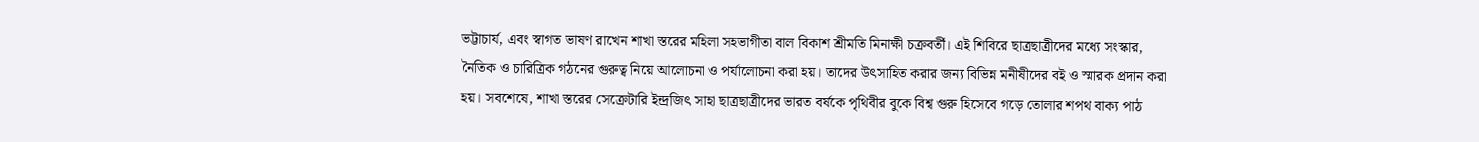ভট্টাচার্য, এবং স্বাগত ভাষণ রাখেন শাখা স্তরের মহিলা সহভাগীতা বাল বিকাশ শ্রীমতি মিনাক্ষী চক্রবর্তী। এই শিবিরে ছাত্রছাত্রীদের মধ্যে সংস্কার, নৈতিক ও চারিত্রিক গঠনের গুরুত্ব নিয়ে আলোচনা ও পর্যালোচনা করা হয়। তাদের উৎসাহিত করার জন্য বিভিন্ন মনীষীদের বই ও স্মারক প্রদান করা হয়। সবশেষে, শাখা স্তরের সেক্রেটারি ইন্দ্রজিৎ সাহা ছাত্রছাত্রীদের ভারত বর্ষকে পৃথিবীর বুকে বিশ্ব গুরু হিসেবে গড়ে তোলার শপথ বাক্য পাঠ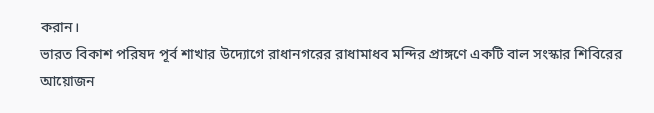করান।
ভারত বিকাশ পরিষদ পূর্ব শাখার উদ্যোগে রাধানগরের রাধামাধব মন্দির প্রাঙ্গণে একটি বাল সংস্কার শিবিরের আয়োজন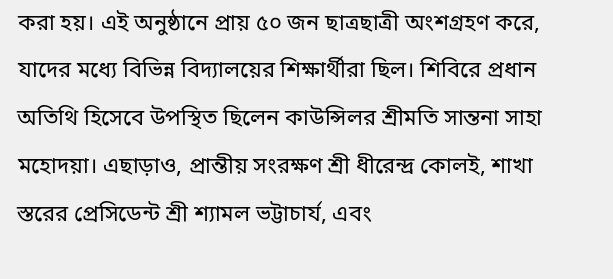করা হয়। এই অনুষ্ঠানে প্রায় ৫০ জন ছাত্রছাত্রী অংশগ্রহণ করে, যাদের মধ্যে বিভিন্ন বিদ্যালয়ের শিক্ষার্থীরা ছিল। শিবিরে প্রধান অতিথি হিসেবে উপস্থিত ছিলেন কাউন্সিলর শ্রীমতি সান্তনা সাহা মহোদয়া। এছাড়াও, প্রান্তীয় সংরক্ষণ শ্রী ধীরেন্দ্র কোলই, শাখা স্তরের প্রেসিডেন্ট শ্রী শ্যামল ভট্টাচার্য, এবং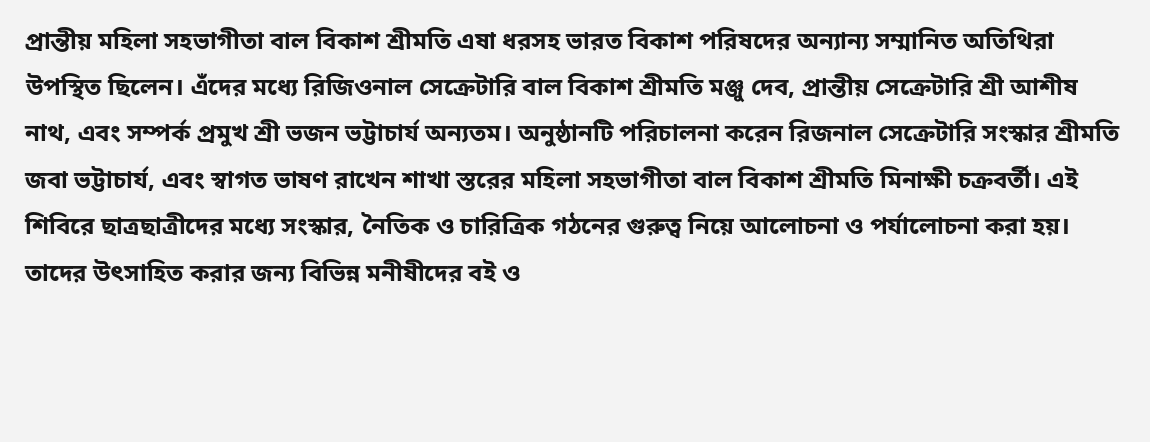প্রান্তীয় মহিলা সহভাগীতা বাল বিকাশ শ্রীমতি এষা ধরসহ ভারত বিকাশ পরিষদের অন্যান্য সম্মানিত অতিথিরা উপস্থিত ছিলেন। এঁদের মধ্যে রিজিওনাল সেক্রেটারি বাল বিকাশ শ্রীমতি মঞ্জু দেব, প্রান্তীয় সেক্রেটারি শ্রী আশীষ নাথ, এবং সম্পর্ক প্রমুখ শ্রী ভজন ভট্টাচার্য অন্যতম। অনুষ্ঠানটি পরিচালনা করেন রিজনাল সেক্রেটারি সংস্কার শ্রীমতি জবা ভট্টাচার্য, এবং স্বাগত ভাষণ রাখেন শাখা স্তরের মহিলা সহভাগীতা বাল বিকাশ শ্রীমতি মিনাক্ষী চক্রবর্তী। এই শিবিরে ছাত্রছাত্রীদের মধ্যে সংস্কার, নৈতিক ও চারিত্রিক গঠনের গুরুত্ব নিয়ে আলোচনা ও পর্যালোচনা করা হয়। তাদের উৎসাহিত করার জন্য বিভিন্ন মনীষীদের বই ও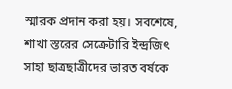স্মারক প্রদান করা হয়। সবশেষে, শাখা স্তরের সেক্রেটারি ইন্দ্রজিৎ সাহা ছাত্রছাত্রীদের ভারত বর্ষকে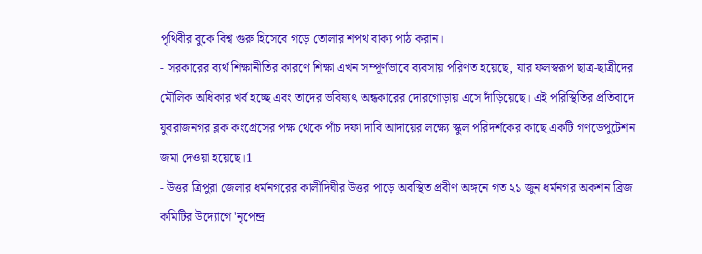পৃথিবীর বুকে বিশ্ব গুরু হিসেবে গড়ে তোলার শপথ বাক্য পাঠ করান।
- সরকারের ব্যর্থ শিক্ষানীতির কারণে শিক্ষা এখন সম্পূর্ণভাবে ব্যবসায় পরিণত হয়েছে, যার ফলস্বরূপ ছাত্র-ছাত্রীদের মৌলিক অধিকার খর্ব হচ্ছে এবং তাদের ভবিষ্যৎ অন্ধকারের দোরগোড়ায় এসে দাঁড়িয়েছে। এই পরিস্থিতির প্রতিবাদে যুবরাজনগর ব্লক কংগ্রেসের পক্ষ থেকে পাঁচ দফা দাবি আদায়ের লক্ষ্যে স্কুল পরিদর্শকের কাছে একটি গণডেপুটেশন জমা দেওয়া হয়েছে।1
- উত্তর ত্রিপুরা জেলার ধর্মনগরের কালীদিঘীর উত্তর পাড়ে অবস্থিত প্রবীণ অঙ্গনে গত ২১ জুন ধর্মনগর অকশন ব্রিজ কমিটির উদ্যোগে 'নৃপেন্দ্র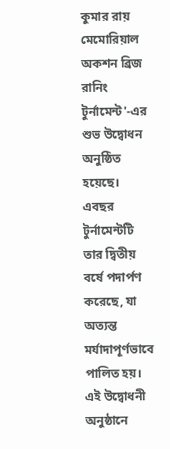কুমার রায় মেমোরিয়াল অকশন ব্রিজ রানিং টুর্নামেন্ট'-এর শুভ উদ্বোধন অনুষ্ঠিত হয়েছে। এবছর টুর্নামেন্টটি তার দ্বিতীয় বর্ষে পদার্পণ করেছে, যা অত্যন্ত মর্যাদাপূর্ণভাবে পালিত হয়। এই উদ্বোধনী অনুষ্ঠানে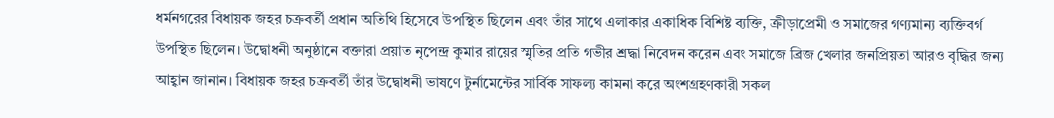ধর্মনগরের বিধায়ক জহর চক্রবর্তী প্রধান অতিথি হিসেবে উপস্থিত ছিলেন এবং তাঁর সাথে এলাকার একাধিক বিশিষ্ট ব্যক্তি, ক্রীড়াপ্রেমী ও সমাজের গণ্যমান্য ব্যক্তিবর্গ উপস্থিত ছিলেন। উদ্বোধনী অনুষ্ঠানে বক্তারা প্রয়াত নৃপেন্দ্র কুমার রায়ের স্মৃতির প্রতি গভীর শ্রদ্ধা নিবেদন করেন এবং সমাজে ব্রিজ খেলার জনপ্রিয়তা আরও বৃদ্ধির জন্য আহ্বান জানান। বিধায়ক জহর চক্রবর্তী তাঁর উদ্বোধনী ভাষণে টুর্নামেন্টের সার্বিক সাফল্য কামনা করে অংশগ্রহণকারী সকল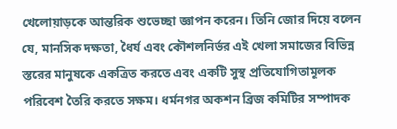খেলোয়াড়কে আন্তরিক শুভেচ্ছা জ্ঞাপন করেন। তিনি জোর দিয়ে বলেন যে, মানসিক দক্ষতা, ধৈর্য এবং কৌশলনির্ভর এই খেলা সমাজের বিভিন্ন স্তরের মানুষকে একত্রিত করতে এবং একটি সুস্থ প্রতিযোগিতামূলক পরিবেশ তৈরি করতে সক্ষম। ধর্মনগর অকশন ব্রিজ কমিটির সম্পাদক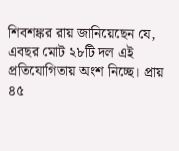শিবশঙ্কর রায় জানিয়েছেন যে, এবছর মোট ২৮টি দল এই প্রতিযোগিতায় অংশ নিচ্ছে। প্রায় ৪৫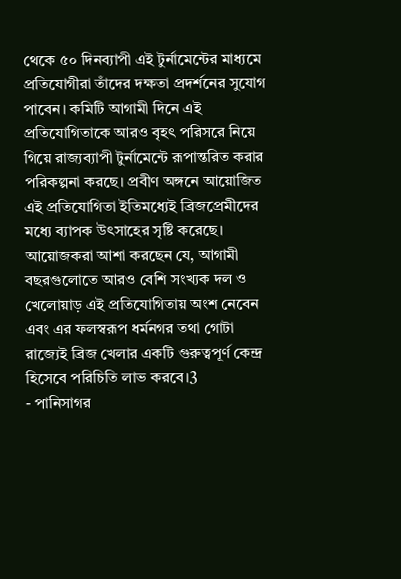থেকে ৫০ দিনব্যাপী এই টুর্নামেন্টের মাধ্যমে প্রতিযোগীরা তাঁদের দক্ষতা প্রদর্শনের সুযোগ পাবেন। কমিটি আগামী দিনে এই প্রতিযোগিতাকে আরও বৃহৎ পরিসরে নিয়ে গিয়ে রাজ্যব্যাপী টুর্নামেন্টে রূপান্তরিত করার পরিকল্পনা করছে। প্রবীণ অঙ্গনে আয়োজিত এই প্রতিযোগিতা ইতিমধ্যেই ব্রিজপ্রেমীদের মধ্যে ব্যাপক উৎসাহের সৃষ্টি করেছে। আয়োজকরা আশা করছেন যে, আগামী বছরগুলোতে আরও বেশি সংখ্যক দল ও খেলোয়াড় এই প্রতিযোগিতায় অংশ নেবেন এবং এর ফলস্বরূপ ধর্মনগর তথা গোটা রাজ্যেই ব্রিজ খেলার একটি গুরুত্বপূর্ণ কেন্দ্র হিসেবে পরিচিতি লাভ করবে।3
- পানিসাগর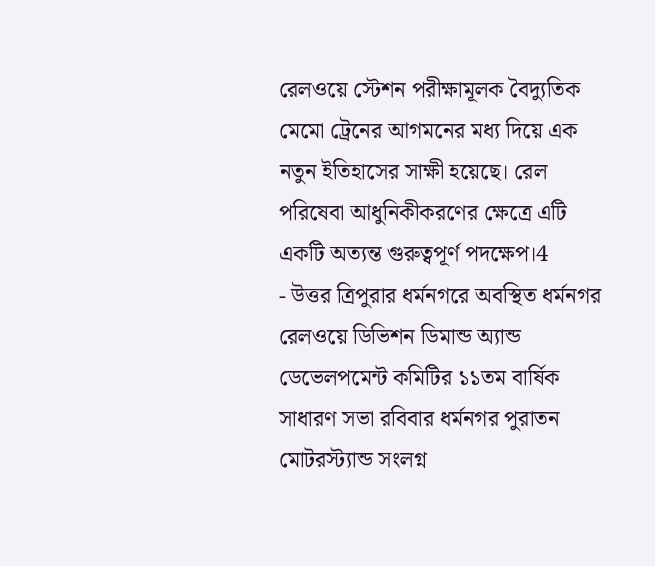রেলওয়ে স্টেশন পরীক্ষামূলক বৈদ্যুতিক মেমো ট্রেনের আগমনের মধ্য দিয়ে এক নতুন ইতিহাসের সাক্ষী হয়েছে। রেল পরিষেবা আধুনিকীকরণের ক্ষেত্রে এটি একটি অত্যন্ত গুরুত্বপূর্ণ পদক্ষেপ।4
- উত্তর ত্রিপুরার ধর্মনগরে অবস্থিত ধর্মনগর রেলওয়ে ডিভিশন ডিমান্ড অ্যান্ড ডেভেলপমেন্ট কমিটির ১১তম বার্ষিক সাধারণ সভা রবিবার ধর্মনগর পুরাতন মোটরস্ট্যান্ড সংলগ্ন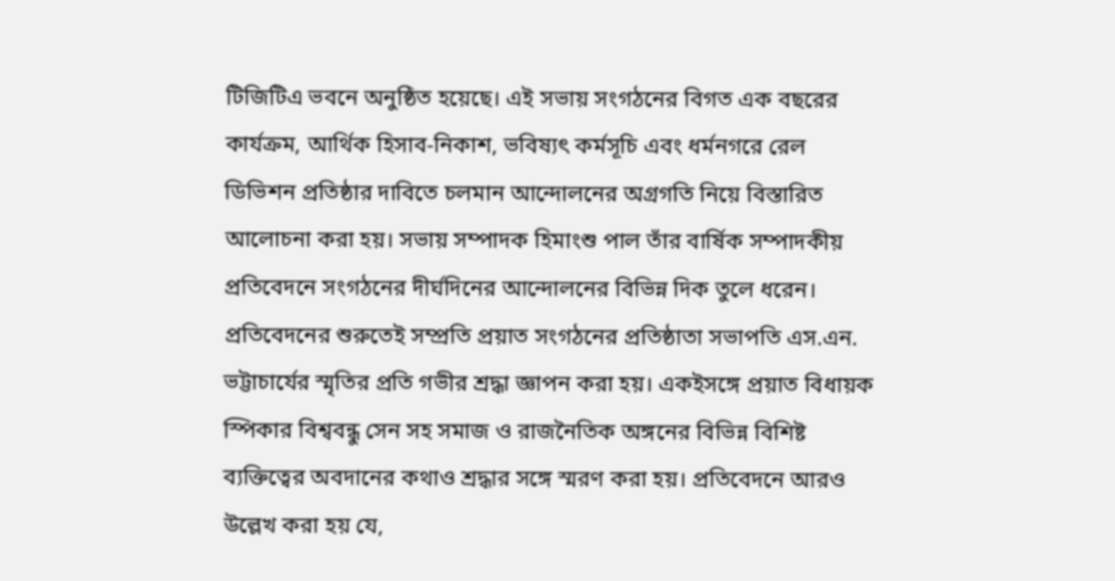টিজিটিএ ভবনে অনুষ্ঠিত হয়েছে। এই সভায় সংগঠনের বিগত এক বছরের কার্যক্রম, আর্থিক হিসাব-নিকাশ, ভবিষ্যৎ কর্মসূচি এবং ধর্মনগরে রেল ডিভিশন প্রতিষ্ঠার দাবিতে চলমান আন্দোলনের অগ্রগতি নিয়ে বিস্তারিত আলোচনা করা হয়। সভায় সম্পাদক হিমাংশু পাল তাঁর বার্ষিক সম্পাদকীয় প্রতিবেদনে সংগঠনের দীর্ঘদিনের আন্দোলনের বিভিন্ন দিক তুলে ধরেন। প্রতিবেদনের শুরুতেই সম্প্রতি প্রয়াত সংগঠনের প্রতিষ্ঠাতা সভাপতি এস.এন. ভট্টাচার্যের স্মৃতির প্রতি গভীর শ্রদ্ধা জ্ঞাপন করা হয়। একইসঙ্গে প্রয়াত বিধায়ক স্পিকার বিশ্ববন্ধু সেন সহ সমাজ ও রাজনৈতিক অঙ্গনের বিভিন্ন বিশিষ্ট ব্যক্তিত্বের অবদানের কথাও শ্রদ্ধার সঙ্গে স্মরণ করা হয়। প্রতিবেদনে আরও উল্লেখ করা হয় যে,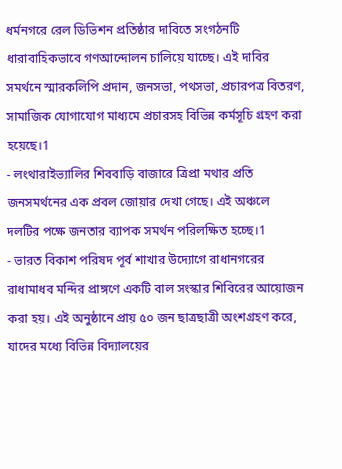ধর্মনগরে রেল ডিভিশন প্রতিষ্ঠার দাবিতে সংগঠনটি ধারাবাহিকভাবে গণআন্দোলন চালিয়ে যাচ্ছে। এই দাবির সমর্থনে স্মারকলিপি প্রদান, জনসভা, পথসভা, প্রচারপত্র বিতরণ, সামাজিক যোগাযোগ মাধ্যমে প্রচারসহ বিভিন্ন কর্মসূচি গ্রহণ করা হয়েছে।1
- লংথারাইভ্যালির শিববাড়ি বাজারে ত্রিপ্রা মথার প্রতি জনসমর্থনের এক প্রবল জোয়ার দেখা গেছে। এই অঞ্চলে দলটির পক্ষে জনতার ব্যাপক সমর্থন পরিলক্ষিত হচ্ছে।1
- ভারত বিকাশ পরিষদ পূর্ব শাখার উদ্যোগে রাধানগরের রাধামাধব মন্দির প্রাঙ্গণে একটি বাল সংস্কার শিবিরের আয়োজন করা হয়। এই অনুষ্ঠানে প্রায় ৫০ জন ছাত্রছাত্রী অংশগ্রহণ করে, যাদের মধ্যে বিভিন্ন বিদ্যালয়ের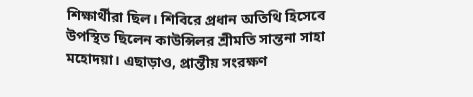শিক্ষার্থীরা ছিল। শিবিরে প্রধান অতিথি হিসেবে উপস্থিত ছিলেন কাউন্সিলর শ্রীমতি সান্তনা সাহা মহোদয়া। এছাড়াও, প্রান্তীয় সংরক্ষণ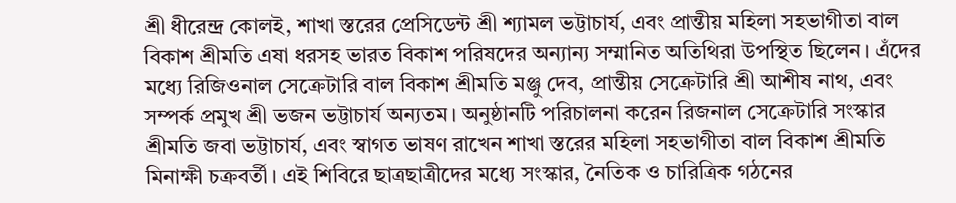শ্রী ধীরেন্দ্র কোলই, শাখা স্তরের প্রেসিডেন্ট শ্রী শ্যামল ভট্টাচার্য, এবং প্রান্তীয় মহিলা সহভাগীতা বাল বিকাশ শ্রীমতি এষা ধরসহ ভারত বিকাশ পরিষদের অন্যান্য সম্মানিত অতিথিরা উপস্থিত ছিলেন। এঁদের মধ্যে রিজিওনাল সেক্রেটারি বাল বিকাশ শ্রীমতি মঞ্জু দেব, প্রান্তীয় সেক্রেটারি শ্রী আশীষ নাথ, এবং সম্পর্ক প্রমুখ শ্রী ভজন ভট্টাচার্য অন্যতম। অনুষ্ঠানটি পরিচালনা করেন রিজনাল সেক্রেটারি সংস্কার শ্রীমতি জবা ভট্টাচার্য, এবং স্বাগত ভাষণ রাখেন শাখা স্তরের মহিলা সহভাগীতা বাল বিকাশ শ্রীমতি মিনাক্ষী চক্রবর্তী। এই শিবিরে ছাত্রছাত্রীদের মধ্যে সংস্কার, নৈতিক ও চারিত্রিক গঠনের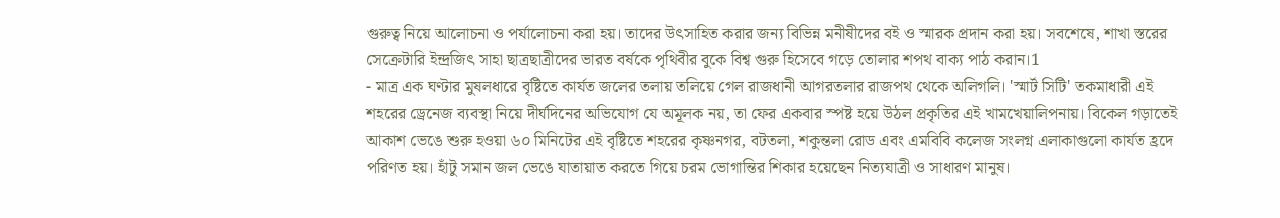গুরুত্ব নিয়ে আলোচনা ও পর্যালোচনা করা হয়। তাদের উৎসাহিত করার জন্য বিভিন্ন মনীষীদের বই ও স্মারক প্রদান করা হয়। সবশেষে, শাখা স্তরের সেক্রেটারি ইন্দ্রজিৎ সাহা ছাত্রছাত্রীদের ভারত বর্ষকে পৃথিবীর বুকে বিশ্ব গুরু হিসেবে গড়ে তোলার শপথ বাক্য পাঠ করান।1
- মাত্র এক ঘণ্টার মুষলধারে বৃষ্টিতে কার্যত জলের তলায় তলিয়ে গেল রাজধানী আগরতলার রাজপথ থেকে অলিগলি। 'স্মার্ট সিটি' তকমাধারী এই শহরের ড্রেনেজ ব্যবস্থা নিয়ে দীর্ঘদিনের অভিযোগ যে অমূলক নয়, তা ফের একবার স্পষ্ট হয়ে উঠল প্রকৃতির এই খামখেয়ালিপনায়। বিকেল গড়াতেই আকাশ ভেঙে শুরু হওয়া ৬০ মিনিটের এই বৃষ্টিতে শহরের কৃষ্ণনগর, বটতলা, শকুন্তলা রোড এবং এমবিবি কলেজ সংলগ্ন এলাকাগুলো কার্যত হ্রদে পরিণত হয়। হাঁটু সমান জল ভেঙে যাতায়াত করতে গিয়ে চরম ভোগান্তির শিকার হয়েছেন নিত্যযাত্রী ও সাধারণ মানুষ।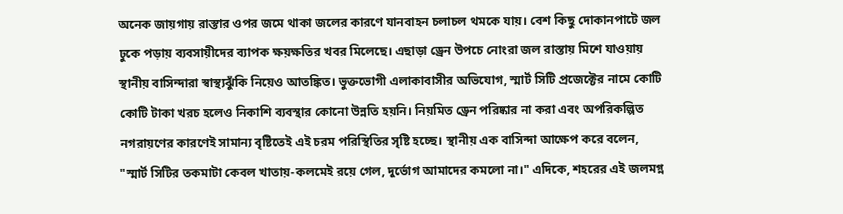অনেক জায়গায় রাস্তার ওপর জমে থাকা জলের কারণে যানবাহন চলাচল থমকে যায়। বেশ কিছু দোকানপাটে জল ঢুকে পড়ায় ব্যবসায়ীদের ব্যাপক ক্ষয়ক্ষতির খবর মিলেছে। এছাড়া ড্রেন উপচে নোংরা জল রাস্তায় মিশে যাওয়ায় স্থানীয় বাসিন্দারা স্বাস্থ্যঝুঁকি নিয়েও আতঙ্কিত। ভুক্তভোগী এলাকাবাসীর অভিযোগ, স্মার্ট সিটি প্রজেক্টের নামে কোটি কোটি টাকা খরচ হলেও নিকাশি ব্যবস্থার কোনো উন্নতি হয়নি। নিয়মিত ড্রেন পরিষ্কার না করা এবং অপরিকল্পিত নগরায়ণের কারণেই সামান্য বৃষ্টিতেই এই চরম পরিস্থিতির সৃষ্টি হচ্ছে। স্থানীয় এক বাসিন্দা আক্ষেপ করে বলেন, "স্মার্ট সিটির তকমাটা কেবল খাতায়-কলমেই রয়ে গেল, দুর্ভোগ আমাদের কমলো না।" এদিকে, শহরের এই জলমগ্ন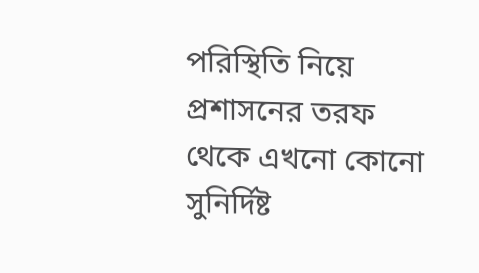পরিস্থিতি নিয়ে প্রশাসনের তরফ থেকে এখনো কোনো সুনির্দিষ্ট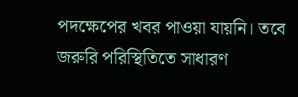পদক্ষেপের খবর পাওয়া যায়নি। তবে জরুরি পরিস্থিতিতে সাধারণ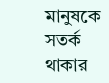মানুষকে সতর্ক থাকার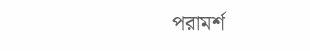পরামর্শ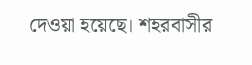দেওয়া হয়েছে। শহরবাসীর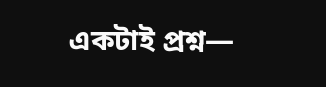একটাই প্রশ্ন—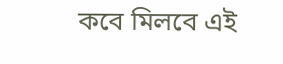কবে মিলবে এই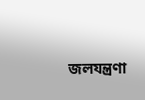জলযন্ত্রণা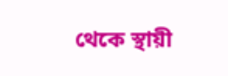থেকে স্থায়ী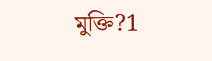মুক্তি?1